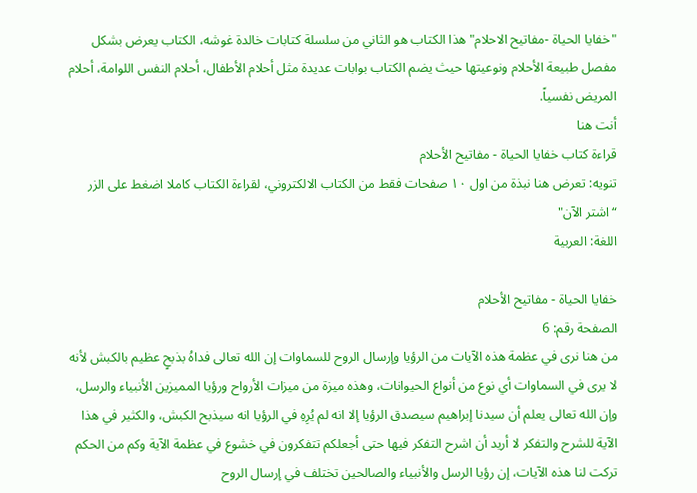"خفايا الحياة -مفاتيح الاحلام" هذا الكتاب هو الثاني من سلسلة كتابات خالدة غوشه، الكتاب يعرض بشكل مفصل طبيعة الأحلام ونوعيتها حيث يضم الكتاب بوابات عديدة مثل أحلام الأطفال، أحلام النفس اللوامة، أحلام المريض نفسياً.
أنت هنا
قراءة كتاب خفايا الحياة - مفاتيح الأحلام
تنويه: تعرض هنا نبذة من اول ١٠ صفحات فقط من الكتاب الالكتروني، لقراءة الكتاب كاملا اضغط على الزر “اشتر الآن"
اللغة: العربية

خفايا الحياة - مفاتيح الأحلام
الصفحة رقم: 6
من هنا نرى في عظمة هذه الآيات من الرؤيا وإرسال الروح للسماوات إن الله تعالى فداهُ بذبحٍ عظيم بالكبش لأنه لا يرى في السماوات أي نوع من أنواع الحيوانات، وهذه ميزة من ميزات الأرواح ورؤيا المميزين الأنبياء والرسل، وإن الله تعالى يعلم أن سيدنا إبراهيم سيصدق الرؤيا إلا انه لم يُرِهِ في الرؤيا انه سيذبح الكبش، والكثير في هذا الآية للشرح والتفكر لا أريد أن اشرح التفكر فيها حتى أجعلكم تتفكرون في خشوع في عظمة الآية وكم من الحكم تركت لنا هذه الآيات، إن رؤيا الرسل والأنبياء والصالحين تختلف في إرسال الروح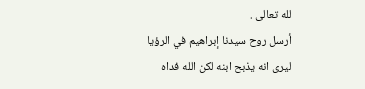لله تعالى .
أرسل روح سيدنا إبراهيم في الرؤيا ليرى انه يذبح ابنه لكن الله فداه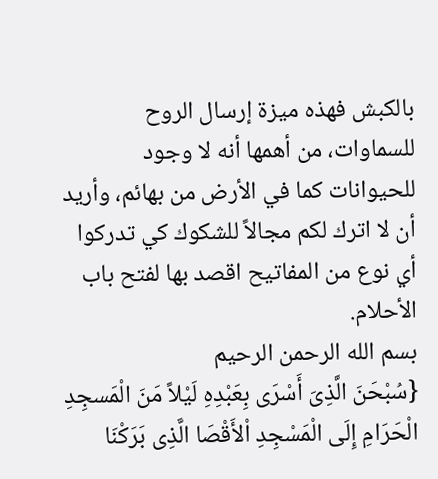بالكبش فهذه ميزة إرسال الروح للسماوات، من أهمها أنه لا وجود للحيوانات كما في الأرض من بهائم، وأريد أن لا اترك لكم مجالاً للشكوك كي تدركوا أي نوع من المفاتيح اقصد بها لفتح باب الأحلام.
بسم الله الرحمن الرحيم
{سُبْحَنَ الَّذِىَ أَسْرَى بِعَبْدِهِ لَيْلاً مَنَ الْمَسجِدِ الْحَرَامِ إِلَى الْمَسْجِدِ اْلأَقْصَا الَّذِى بَرَكْنَا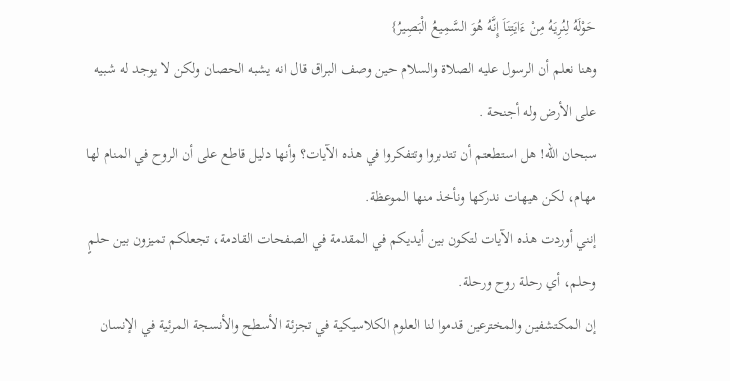حَوْلَهُ لِنُرِيَهُ مِنْ ءَايَتِنَاَ إِنَّهُ هُوَ السَّمِيعُ الْبَصِيرُ}
وهنا نعلم أن الرسول عليه الصلاة والسلام حين وصف البراق قال انه يشبه الحصان ولكن لا يوجد له شبيه على الأرض وله أجنحة .
سبحان الله! هل استطعتم أن تتدبروا وتتفكروا في هذه الآيات؟ وأنها دليل قاطع على أن الروح في المنام لها مهام، لكن هيهات ندركها ونأخذ منها الموعظة.
إنني أوردت هذه الآيات لتكون بين أيديكم في المقدمة في الصفحات القادمة، تجعلكم تميزون بين حلمٍ وحلم، أي رحلة روح ورحلة.
إن المكتشفين والمخترعين قدموا لنا العلوم الكلاسيكية في تجزئة الأسطح والأنسجة المرئية في الإنسان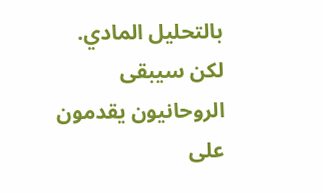بالتحليل المادي.
لكن سيبقى الروحانيون يقدمون على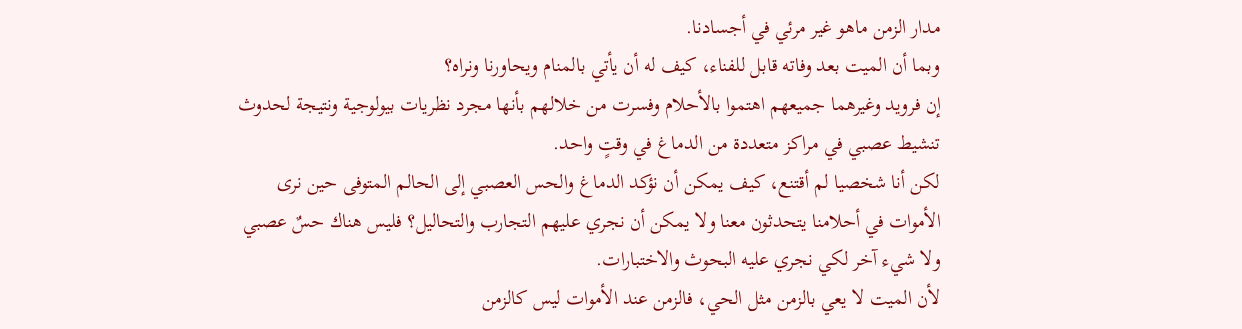مدار الزمن ماهو غير مرئي في أجسادنا.
وبما أن الميت بعد وفاته قابل للفناء، كيف له أن يأتي بالمنام ويحاورنا ونراه؟
إن فرويد وغيرهما جميعهم اهتموا بالأحلام وفسرت من خلالهم بأنها مجرد نظريات بيولوجية ونتيجة لحدوث تنشيط عصبي في مراكز متعددة من الدماغ في وقتٍ واحد.
لكن أنا شخصيا لم أقتنع، كيف يمكن أن نؤكد الدماغ والحس العصبي إلى الحالم المتوفى حين نرى الأموات في أحلامنا يتحدثون معنا ولا يمكن أن نجري عليهم التجارب والتحاليل؟ فليس هناك حسٌ عصبي ولا شيء آخر لكي نجري عليه البحوث والاختبارات.
لأن الميت لا يعي بالزمن مثل الحي، فالزمن عند الأموات ليس كالزمن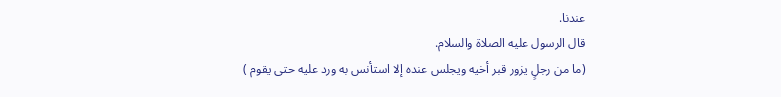عندنا.
قال الرسول عليه الصلاة والسلام.
(ما من رجلٍ يزور قبر أخيه ويجلس عنده إلا استأنس به ورد عليه حتى يقوم )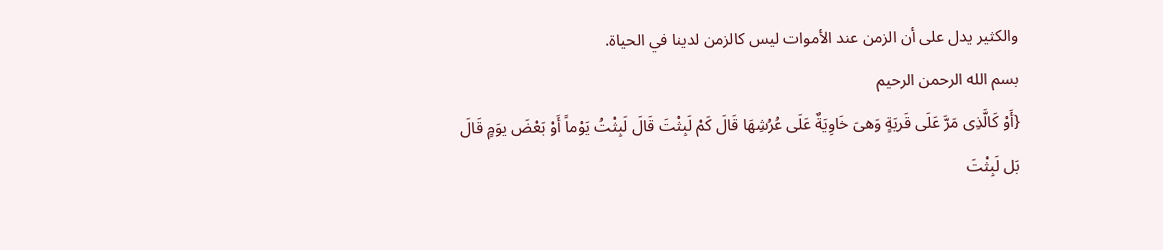والكثير يدل على أن الزمن عند الأموات ليس كالزمن لدينا في الحياة.
بسم الله الرحمن الرحيم
{أَوْ كَالَّذِى مَرَّ عَلَى قَريَةٍ وَهىَ خَاوِيَةٌ عَلَى عُرُشِهَا قَالَ كَمْ لَبِثْتَ قَالَ لَبِثْتُ يَوْماً أَوْ بَعْضَ يوَمٍ قَالَ بَل لَبِثْتَ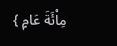مِاْئَةَ عَامٍ }